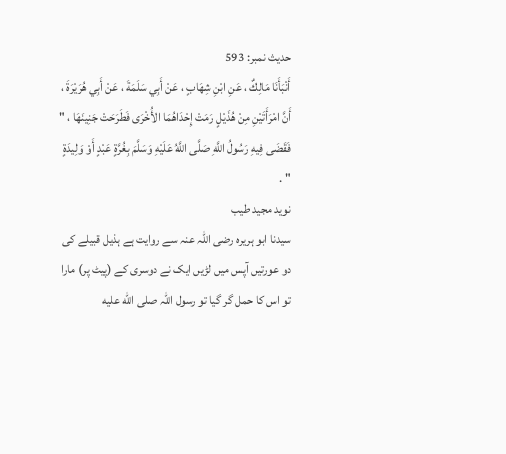حدیث نمبر: 593
أَنْبَأَنَا مَالِكٌ ، عَنِ ابْنِ شِهَابٍ ، عَنْ أَبِي سَلَمَةَ ، عَنْ أَبِي هُرَيْرَةَ ، أَنَّ امْرَأَتَيْنِ مِنْ هُذَيْلٍ رَمَتْ إِحْدَاهُمَا الأُخْرَى فَطَرَحَتْ جَنِينَهَا ، " فَقَضَى فِيهِ رَسُولُ اللَّهِ صَلَّى اللَّهُ عَلَيْهِ وَسَلَّمَ بِغُرَّةٍ عَبْدٍ أَوْ وَلِيدَةٍ " .
نوید مجید طیب
سیدنا ابو ہریرہ رضی اللہ عنہ سے روایت ہے ہذیل قبیلے کی دو عورتیں آپس میں لڑیں ایک نے دوسری کے (پیٹ پر) مارا تو اس کا حمل گر گیا تو رسول اللہ صلى الله عليه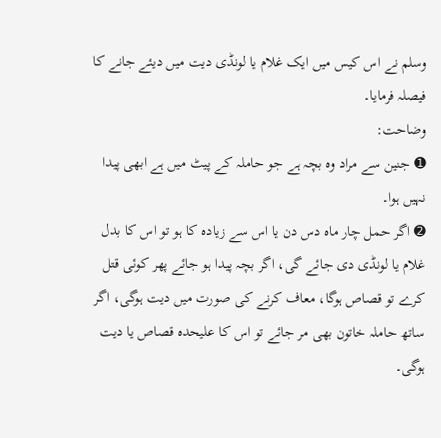وسلم نے اس کیس میں ایک غلام یا لونڈی دیت میں دیئے جانے کا فیصلہ فرمایا۔
وضاحت:
➊ جنین سے مراد وہ بچہ ہے جو حاملہ کے پیٹ میں ہے ابھی پیدا نہیں ہوا۔
➋ اگر حمل چار ماہ دس دن یا اس سے زیادہ کا ہو تو اس کا بدل غلام یا لونڈی دی جائے گی، اگر بچہ پیدا ہو جائے پھر کوئی قتل کرے تو قصاص ہوگا، معاف کرنے کی صورت میں دیت ہوگی، اگر ساتھ حاملہ خاتون بھی مر جائے تو اس کا علیحدہ قصاص یا دیت ہوگی۔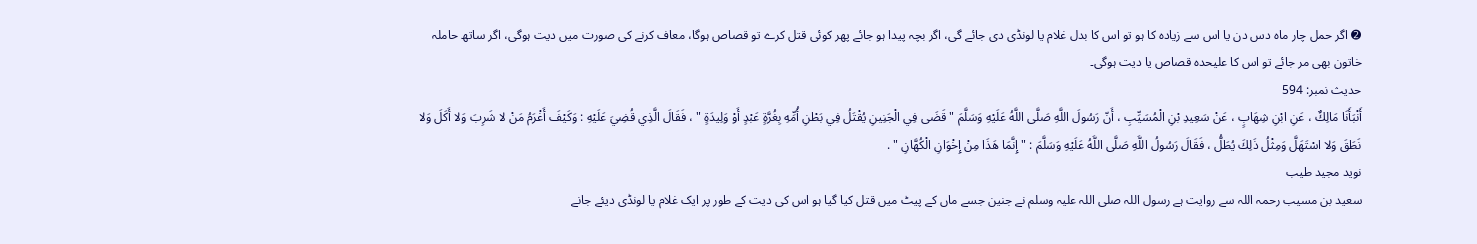➋ اگر حمل چار ماہ دس دن یا اس سے زیادہ کا ہو تو اس کا بدل غلام یا لونڈی دی جائے گی، اگر بچہ پیدا ہو جائے پھر کوئی قتل کرے تو قصاص ہوگا، معاف کرنے کی صورت میں دیت ہوگی، اگر ساتھ حاملہ خاتون بھی مر جائے تو اس کا علیحدہ قصاص یا دیت ہوگی۔
حدیث نمبر: 594
أَنْبَأَنَا مَالِكٌ ، عَنِ ابْنِ شِهَابٍ ، عَنْ سَعِيدِ بْنِ الْمُسَيِّبِ ، أَنّ رَسُولَ اللَّهِ صَلَّى اللَّهُ عَلَيْهِ وَسَلَّمَ " قَضَى فِي الْجَنِينِ يُقْتَلُ فِي بَطْنِ أُمِّهِ بِغُرَّةٍ عَبْدٍ أَوْ وَلِيدَةٍ " ، فَقَالَ الَّذِي قُضِيَ عَلَيْهِ : وَكَيْفَ أَغْرَمُ مَنْ لا شَرِبَ وَلا أَكَلَ وَلا نَطَقَ وَلا اسْتَهَلَّ وَمِثْلُ ذَلِكَ يُطَلُّ ، فَقَالَ رَسُولُ اللَّهِ صَلَّى اللَّهُ عَلَيْهِ وَسَلَّمَ : " إِنَّمَا هَذَا مِنْ إِخْوَانِ الْكُهَّانِ " .
نوید مجید طیب
سعید بن مسیب رحمہ اللہ سے روایت ہے رسول اللہ صلی اللہ علیہ وسلم نے جنین جسے ماں کے پیٹ میں قتل کیا گیا ہو اس کی دیت کے طور پر ایک غلام یا لونڈی دیئے جانے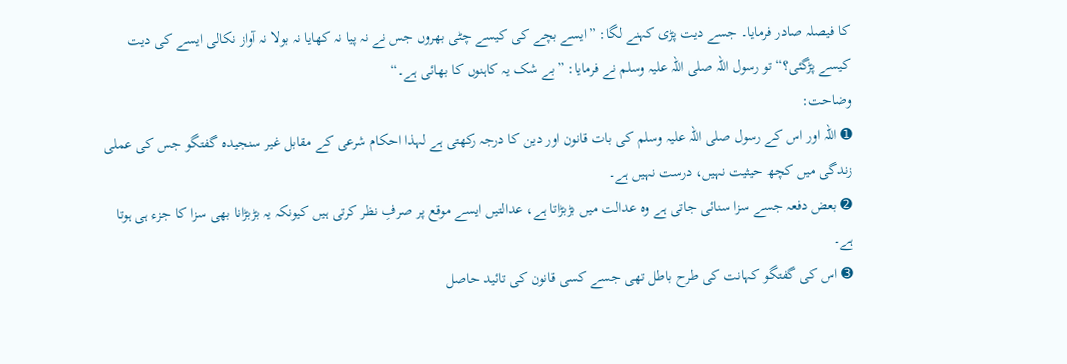کا فیصلہ صادر فرمایا۔ جسے دیت پڑی کہنے لگا: ”ایسے بچے کی کیسے چٹی بھروں جس نے نہ پیا نہ کھایا نہ بولا نہ آواز نکالی ایسے کی دیت کیسے پڑگئی؟“ تو رسول اللہ صلی اللہ علیہ وسلم نے فرمایا: ”بے شک یہ کاہنوں کا بھائی ہے۔“
وضاحت:
➊ اللہ اور اس کے رسول صلی اللہ علیہ وسلم کی بات قانون اور دین کا درجہ رکھتی ہے لہذا احکام شرعی کے مقابل غیر سنجیدہ گفتگو جس کی عملی زندگی میں کچھ حیثیت نہیں، درست نہیں ہے۔
➋ بعض دفعہ جسے سزا سنائی جاتی ہے وہ عدالت میں بڑبڑاتا ہے، عدالتیں ایسے موقع پر صرفِ نظر کرتی ہیں کیونکہ یہ بڑبڑانا بھی سزا کا جزء ہی ہوتا ہے۔
➌ اس کی گفتگو کہانت کی طرح باطل تھی جسے کسی قانون کی تائید حاصل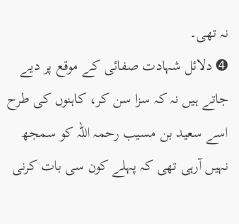نہ تھی۔
➍ دلائل شہادت صفائی کے موقع پر دیے جاتے ہیں نہ کہ سزا سن کر، کاہنوں کی طرح اسے سعید بن مسیب رحمہ اللہ کو سمجھ نہیں آرہی تھی کہ پہلے کون سی بات کرنی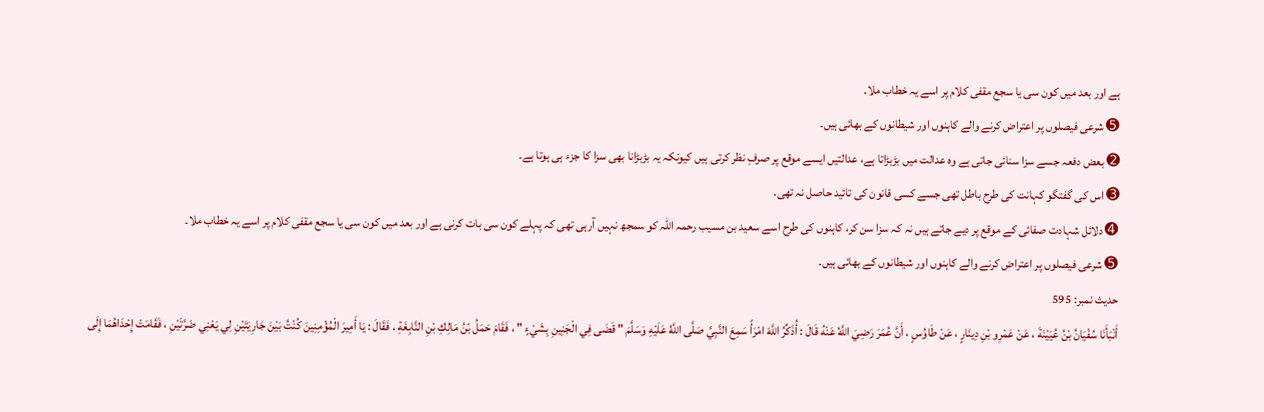ہے اور بعد میں کون سی یا سجع مقفی کلام پر اسے یہ خطاب ملا۔
➎ شرعی فیصلوں پر اعتراض کرنے والے کاہنوں اور شیطانوں کے بھائی ہیں۔
➋ بعض دفعہ جسے سزا سنائی جاتی ہے وہ عدالت میں بڑبڑاتا ہے، عدالتیں ایسے موقع پر صرفِ نظر کرتی ہیں کیونکہ یہ بڑبڑانا بھی سزا کا جزء ہی ہوتا ہے۔
➌ اس کی گفتگو کہانت کی طرح باطل تھی جسے کسی قانون کی تائید حاصل نہ تھی۔
➍ دلائل شہادت صفائی کے موقع پر دیے جاتے ہیں نہ کہ سزا سن کر، کاہنوں کی طرح اسے سعید بن مسیب رحمہ اللہ کو سمجھ نہیں آرہی تھی کہ پہلے کون سی بات کرنی ہے اور بعد میں کون سی یا سجع مقفی کلام پر اسے یہ خطاب ملا۔
➎ شرعی فیصلوں پر اعتراض کرنے والے کاہنوں اور شیطانوں کے بھائی ہیں۔
حدیث نمبر: 595
أَنْبَأَنَا سُفْيَانُ بْنُ عُيَيْنَةَ ، عَنْ عَمْرِو بْنِ دِينَارٍ ، عَنْ طَاوُسٍ ، أَنَّ عُمَرَ رَضِيَ اللَّهُ عَنْهُ قَالَ : أُذَكِّرُ اللَّهَ امْرَأً سَمِعَ النَّبِيَّ صَلَّى اللَّهُ عَلَيْهِ وَسَلَّمَ " قَضَى فِي الْجَنِينِ بِشَيْءٍ " ، فَقَامَ حَمَلُ بْنُ مَالِكِ بْنِ النَّابِغَةِ ، فَقَالَ : يَا أَمِيرَ الْمُؤْمِنِينَ كُنْتُ بَيْنَ جَارِيَتَيْنِ لِي يَعْنِي ضَرَّتَيْنِ ، فَقَامَتْ إِحْدَاهُمَا إِلَى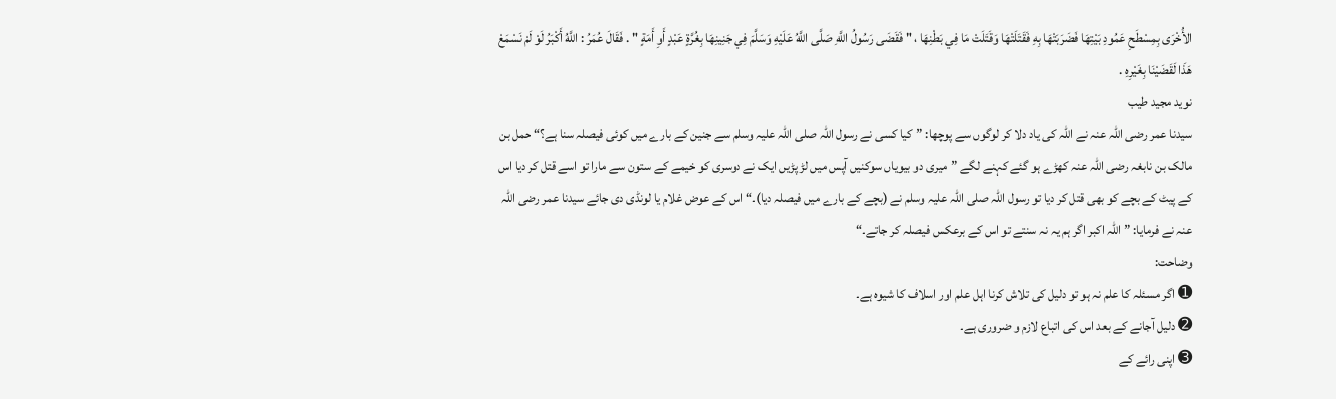الأُخْرَى بِمِسْطَحِ عَمُودِ بَيْتِهَا فَضَرَبَتْهَا بِهِ فَقَتَلَتْهَا وَقَتَلَتْ مَا فِي بَطْنِهَا ، " فَقَضَى رَسُولُ اللَّهِ صَلَّى اللَّهُ عَلَيْهِ وَسَلَّمَ فِي جَنِينِهَا بِغُرَّةٍ عَبْدٍ أَوِ أَمَةٍ " . فَقَالَ عُمَرُ : اللَّهُ أَكْبَرُ لَوْ لَمْ نَسْمَعْ هَذَا لَقَضَيْنَا بِغَيْرِهِ .
نوید مجید طیب
سیدنا عمر رضی اللہ عنہ نے اللہ کی یاد دلا کر لوگوں سے پوچھا: ”کیا کسی نے رسول اللہ صلی اللہ علیہ وسلم سے جنین کے بارے میں کوئی فیصلہ سنا ہے؟“ حمل بن مالک بن نابغہ رضی اللہ عنہ کھڑے ہو گئے کہنے لگے ”میری دو بیویاں سوکنیں آپس میں لڑ پڑیں ایک نے دوسری کو خیمے کے ستون سے مارا تو اسے قتل کر دیا اس کے پیٹ کے بچے کو بھی قتل کر دیا تو رسول اللہ صلی اللہ علیہ وسلم نے (بچے کے بارے میں فیصلہ دیا)۔“ اس کے عوض غلام یا لونڈی دی جائے سیدنا عمر رضی اللہ عنہ نے فرمایا: ”اللہ اکبر اگر ہم یہ نہ سنتے تو اس کے برعکس فیصلہ کر جاتے۔“
وضاحت:
➊ اگر مسئلہ کا علم نہ ہو تو دلیل کی تلاش کرنا اہل علم اور اسلاف کا شیوہ ہے۔
➋ دلیل آجانے کے بعد اس کی اتباع لازم و ضروری ہے۔
➌ اپنی رائے کے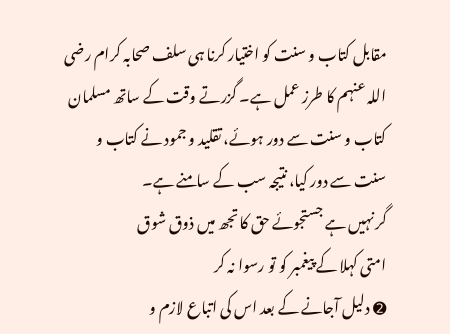مقابل کتاب و سنت کو اختیار کرنا ہی سلف صحابہ کرام رضی اللہ عنہم کا طرز عمل ہے۔ گزرتے وقت کے ساتھ مسلمان کتاب و سنت سے دور ہوئے، تقلید و جمود نے کتاب و سنت سے دور کیا، نتیجہ سب کے سامنے ہے۔
گر نہیں ہے جستجوئے حق کا تجھ میں ذوق شوق
امتی کہلا کے پیغمبر کو تو رسوا نہ کر
➋ دلیل آجانے کے بعد اس کی اتباع لازم و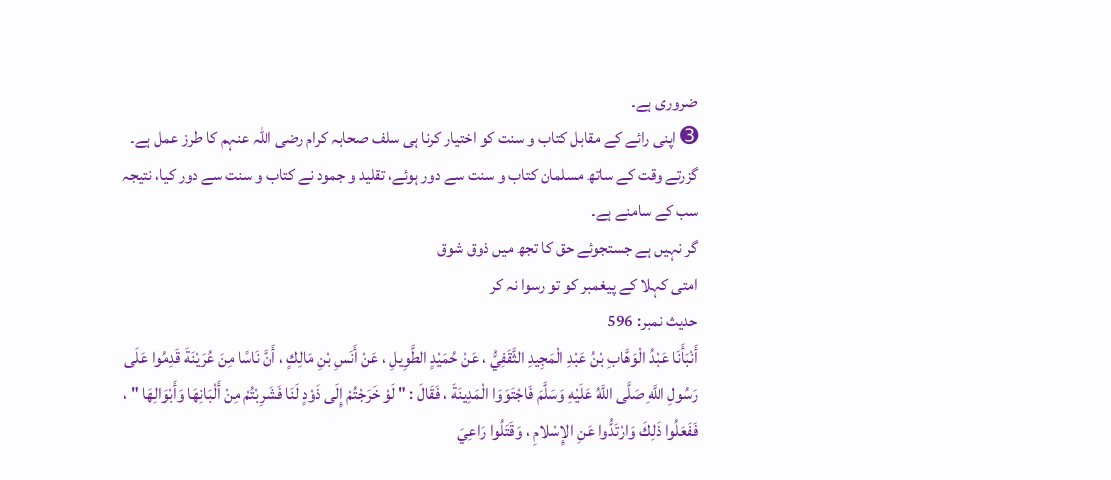ضروری ہے۔
➌ اپنی رائے کے مقابل کتاب و سنت کو اختیار کرنا ہی سلف صحابہ کرام رضی اللہ عنہم کا طرز عمل ہے۔ گزرتے وقت کے ساتھ مسلمان کتاب و سنت سے دور ہوئے، تقلید و جمود نے کتاب و سنت سے دور کیا، نتیجہ سب کے سامنے ہے۔
گر نہیں ہے جستجوئے حق کا تجھ میں ذوق شوق
امتی کہلا کے پیغمبر کو تو رسوا نہ کر
حدیث نمبر: 596
أَنْبَأَنَا عَبْدُ الْوَهَّابِ بْنُ عَبْدِ الْمَجِيدِ الثَّقَفِيُّ ، عَنْ حُمَيْدٍ الطَّوِيلِ ، عَنْ أَنَسِ بْنِ مَالِكٍ ، أَنَّ نَاسًا مِنَ عُرَيْنَةَ قَدِمُوا عَلَى رَسُولِ اللَّهِ صَلَّى اللَّهُ عَلَيْهِ وَسَلَّمَ فَاجْتَوَوَا الْمَدِينَةَ ، فَقَالَ : " لَوْ خَرَجْتُمْ إِلَى ذَوْدٍ لَنَا فَشَرِبْتُمْ مِنْ أَلْبَانِهَا وَأَبْوَالِهَا " ، فَفَعَلُوا ذَلِكَ وَارْتَدُّوا عَنِ الإِسْلامِ ، وَقَتَلُوا رَاعِيَ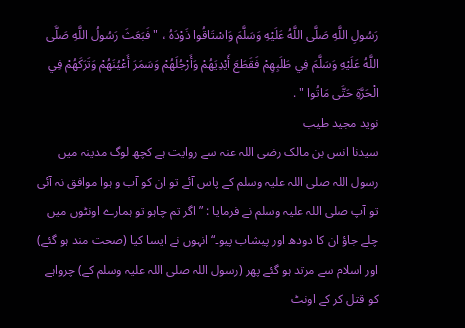رَسُولِ اللَّهِ صَلَّى اللَّهُ عَلَيْهِ وَسَلَّمَ وَاسْتَاقُوا ذَوْدَهُ ، " فَبَعَثَ رَسُولُ اللَّهِ صَلَّى اللَّهُ عَلَيْهِ وَسَلَّمَ فِي طَلَبِهِمْ فَقَطَعَ أَيْدِيَهُمْ وَأَرْجُلَهُمْ وَسَمَرَ أَعْيُنَهُمْ وَتَرَكَهُمْ فِي الْحَرَّةِ حَتَّى مَاتُوا " .
نوید مجید طیب
سیدنا انس بن مالک رضی اللہ عنہ سے روایت ہے کچھ لوگ مدینہ میں رسول اللہ صلی اللہ علیہ وسلم کے پاس آئے تو ان کو آب و ہوا موافق نہ آئی تو آپ صلی اللہ علیہ وسلم نے فرمایا : ”اگر تم چاہو تو ہمارے اونٹوں میں چلے جاؤ ان کا دودھ اور پیشاب پیو۔“ انہوں نے ایسا کیا (صحت مند ہو گئے) اور اسلام سے مرتد ہو گئے پھر (رسول اللہ صلی اللہ علیہ وسلم کے) چرواہے کو قتل کر کے اونٹ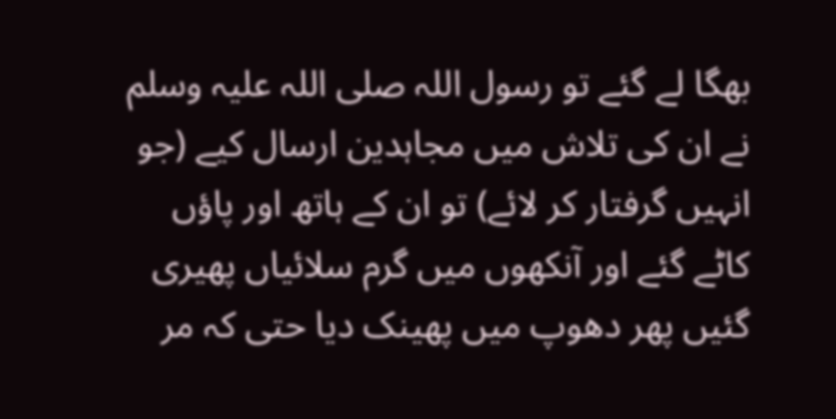بھگا لے گئے تو رسول اللہ صلی اللہ علیہ وسلم نے ان کی تلاش میں مجاہدین ارسال کیے (جو انہیں گرفتار کر لائے) تو ان کے ہاتھ اور پاؤں کاٹے گئے اور آنکھوں میں گرم سلائیاں پھیری گئیں پھر دھوپ میں پھینک دیا حتی کہ مر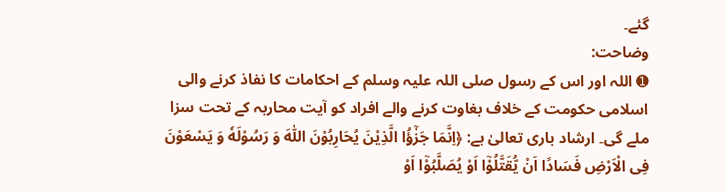گئے۔
وضاحت:
➊ اللہ اور اس کے رسول صلی اللہ علیہ وسلم کے احکامات کا نفاذ کرنے والی اسلامی حکومت کے خلاف بغاوت کرنے والے افراد کو آیت محاربہ کے تحت سزا ملے گی۔ ارشاد باری تعالیٰ ہے: ﴿اِنَّمَا جَزٰٓؤُا الَّذِیْنَ یُحَارِبُوْنَ اللّٰهَ وَ رَسُوْلَهٗ وَ یَسْعَوْنَ فِی الْاَرْضِ فَسَادًا اَنْ یُّقَتَّلُوْۤا اَوْ یُصَلَّبُوْۤا اَوْ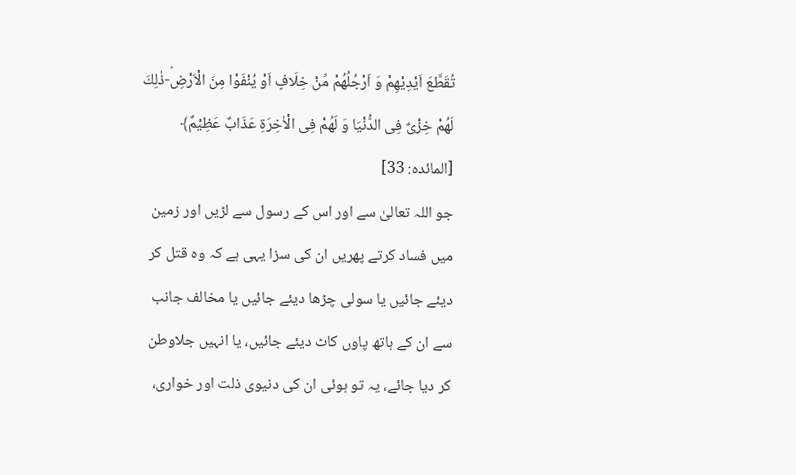تُقَطَّعَ اَیْدِیْهِمْ وَ اَرْجُلُهُمْ مِّنْ خِلَافٍ اَوْ یُنْفَوْا مِنَ الْاَرْضِؕ-ذٰلِكَ لَهُمْ خِزْیٌ فِی الدُّنْیَا وَ لَهُمْ فِی الْاٰخِرَةِ عَذَابٌ عَظِیْمٌ﴾ [المائدہ: 33]
جو اللہ تعالیٰ سے اور اس کے رسول سے لڑیں اور زمین میں فساد کرتے پھریں ان کی سزا یہی ہے کہ وه قتل کر دیئے جائیں یا سولی چڑھا دیئے جائیں یا مخالف جانب سے ان کے ہاتھ پاوں کاٹ دیئے جائیں، یا انہیں جلاوطن کر دیا جائے، یہ تو ہوئی ان کی دنیوی ذلت اور خواری،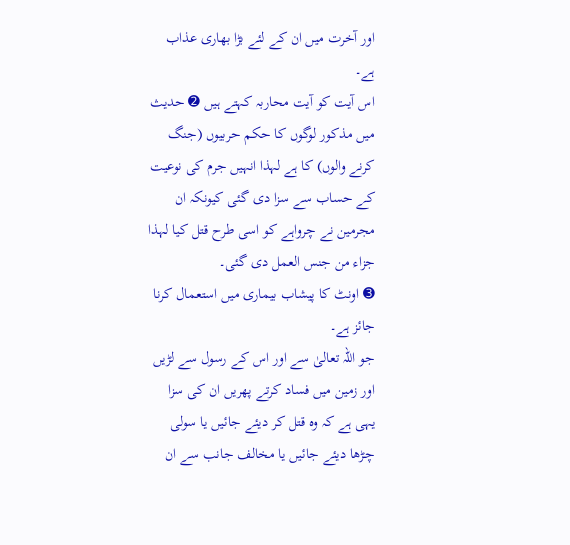اور آخرت میں ان کے لئے بڑا بھاری عذاب ہے۔
اس آیت کو آیت محاربہ کہتے ہیں ➋ حدیث میں مذکور لوگوں کا حکم حربیوں (جنگ کرنے والوں) کا ہے لہذا انہیں جرم کی نوعیت کے حساب سے سزا دی گئی کیونکہ ان مجرمین نے چرواہے کو اسی طرح قتل کیا لہذا جزاء من جنس العمل دی گئی۔
➌ اونٹ کا پیشاب بیماری میں استعمال کرنا جائز ہے۔
جو اللہ تعالیٰ سے اور اس کے رسول سے لڑیں اور زمین میں فساد کرتے پھریں ان کی سزا یہی ہے کہ وه قتل کر دیئے جائیں یا سولی چڑھا دیئے جائیں یا مخالف جانب سے ان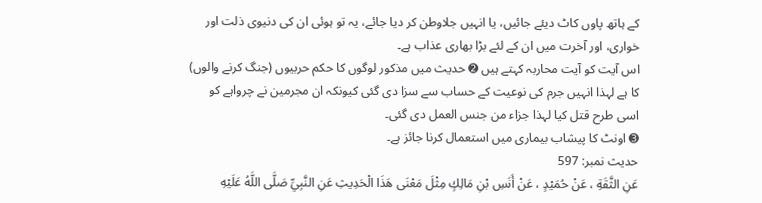کے ہاتھ پاوں کاٹ دیئے جائیں، یا انہیں جلاوطن کر دیا جائے، یہ تو ہوئی ان کی دنیوی ذلت اور خواری، اور آخرت میں ان کے لئے بڑا بھاری عذاب ہے۔
اس آیت کو آیت محاربہ کہتے ہیں ➋ حدیث میں مذکور لوگوں کا حکم حربیوں (جنگ کرنے والوں) کا ہے لہذا انہیں جرم کی نوعیت کے حساب سے سزا دی گئی کیونکہ ان مجرمین نے چرواہے کو اسی طرح قتل کیا لہذا جزاء من جنس العمل دی گئی۔
➌ اونٹ کا پیشاب بیماری میں استعمال کرنا جائز ہے۔
حدیث نمبر: 597
عَنِ الثَّقَةِ ، عَنْ حُمَيْدٍ ، عَنْ أَنَسِ بْنِ مَالِكٍ مِثْلَ مَعْنَى هَذَا الْحَدِيثِ عَنِ النَّبِيِّ صَلَّى اللَّهُ عَلَيْهِ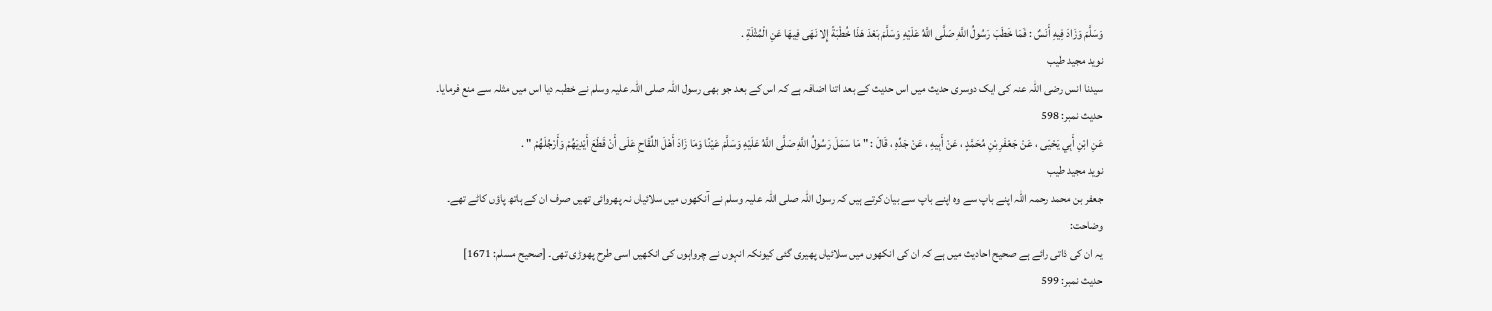وَسَلَّمَ وَزَادَ فِيهِ أَنَسٌ : فَمَا خَطَبَ رَسُولُ اللَّهِ صَلَّى اللَّهُ عَلَيْهِ وَسَلَّمَ بَعْدَ هَذَا خُطْبَةً إِلا نَهَى فِيهَا عَنِ الْمُثْلَةِ .
نوید مجید طیب
سیدنا انس رضی اللہ عنہ کی ایک دوسری حدیث میں اس حدیث کے بعد اتنا اضافہ ہے کہ اس کے بعد جو بھی رسول اللہ صلی اللہ علیہ وسلم نے خطبہ دیا اس میں مثلہ سے منع فرمایا۔
حدیث نمبر: 598
عَنِ ابْنِ أَبِي يَحْيَى ، عَنْ جَعْفَرِ بْنِ مُحَمَّدٍ ، عَنْ أَبِيهِ ، عَنْ جَدِّهِ ، قَالَ : " مَا سَمَلَ رَسُولُ اللَّهِ صَلَّى اللَّهُ عَلَيْهِ وَسَلَّمَ عَيْنًا وَمَا زَادَ أَهْلَ اللِّقَاحِ عَلَى أَنْ قَطَعَ أَيْدِيَهُمْ وَأَرْجُلَهُمْ " .
نوید مجید طیب
جعفر بن محمد رحمہ اللہ اپنے باپ سے وہ اپنے باپ سے بیان کرتے ہیں کہ رسول اللہ صلی اللہ علیہ وسلم نے آنکھوں میں سلائیاں نہ پھروائی تھیں صرف ان کے ہاتھ پاؤں کاٹے تھے۔
وضاحت:
یہ ان کی ذاتی رائے ہے صحیح احادیث میں ہے کہ ان کی انکھوں میں سلائیاں پھیری گئی کیونکہ انہوں نے چرواہوں کی انکھیں اسی طرح پھوڑی تھی۔ [صحيح مسلم: 1671]
حدیث نمبر: 599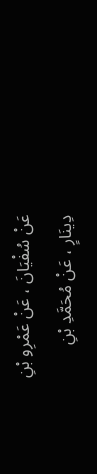عَنْ سُفْيَانَ ، عَنْ عَمْرِو بْنِ دِينَارٍ ، عَنْ مُحَمَّدِ بْنِ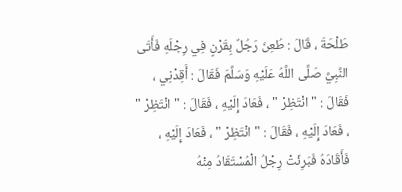طَلْحَةَ ، قَالَ : طُعِنَ رَجُلٌ بِقَرْنٍ فِي رِجْلَهِ فَأَتَى النَّبِيَّ صَلَّى اللَّهُ عَلَيْهِ وَسَلَّمَ فَقَالَ : أَقِدْنِي ، فَقَالَ : " انْتَظِرْ " ، فَعَادَ إِلَيْهِ ، فَقَالَ : " انْتَظِرْ " ، فَعَادَ إِلَيْهِ ، فَقَالَ : " انْتَظِرْ " ، فَعَادَ إِلَيْهِ ، فَأَقَادَهُ فَبَرِئَتْ رِجْلُ الْمُسْتَقَادُ مِنْهُ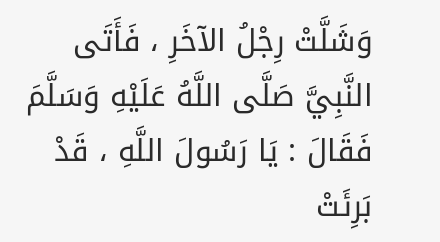وَشَلَّتْ رِجْلُ الآخَرِ ، فَأَتَى النَّبِيَّ صَلَّى اللَّهُ عَلَيْهِ وَسَلَّمَ فَقَالَ : يَا رَسُولَ اللَّهِ ، قَدْ بَرِئَتْ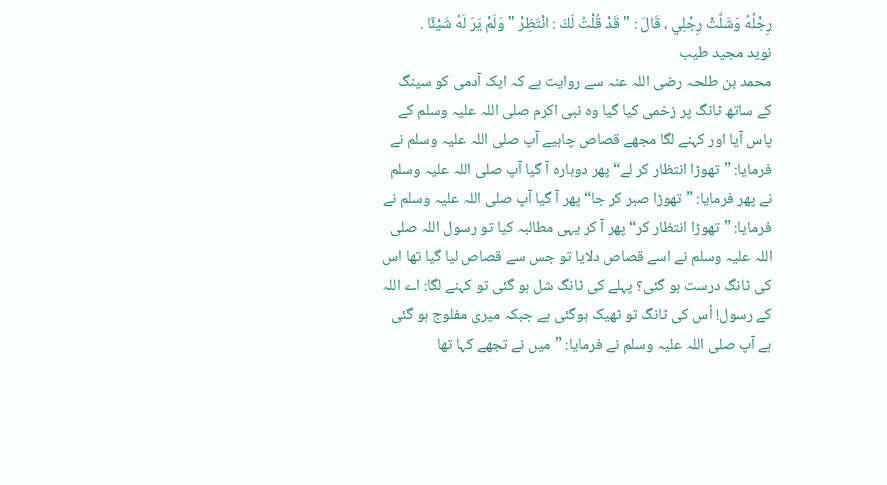رِجْلُهُ وَشَلَّتْ رِجْلِي ، قَالَ : " قَدْ قُلْتُ لَكَ : انْتَظِرْ " وَلَمْ يَرَ لَهُ شَيْئًا .
نوید مجید طیب
محمد بن طلحہ رضی اللہ عنہ سے روایت ہے کہ ایک آدمی کو سینگ کے ساتھ ٹانگ پر زخمی کیا گیا وہ نبی اکرم صلی اللہ علیہ وسلم کے پاس آیا اور کہنے لگا مجھے قصاص چاہیے آپ صلی اللہ علیہ وسلم نے فرمایا: ”تھوڑا انتظار کر لے“ پھر دوبارہ آ گیا آپ صلی اللہ علیہ وسلم نے پھر فرمایا: ”تھوڑا صبر کر جا“ پھر آ گیا آپ صلی اللہ علیہ وسلم نے فرمایا: ”تھوڑا انتظار کر“ پھر آ کر یہی مطالبہ کیا تو رسول اللہ صلی اللہ علیہ وسلم نے اسے قصاص دلایا تو جس سے قصاص لیا گیا تھا اس کی ٹانگ درست ہو گئی؟ پہلے کی ٹانگ شل ہو گئی تو کہنے لگا: اے اللہ کے رسول! اُس کی ٹانگ تو ٹھیک ہوگئی ہے جبکہ میری مفلوج ہو گئی ہے آپ صلی اللہ علیہ وسلم نے فرمایا: ”میں نے تجھے کہا تھا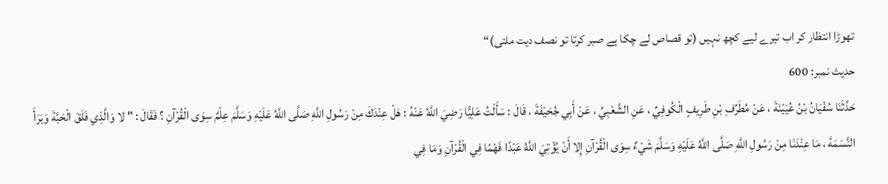تھوڑا انتظار کر اب تیرے لیے کچھ نہیں (تو قصاص لے چکا ہے صبر کرتا تو نصف دیت ملتی)“
حدیث نمبر: 600
حَدَّثَنَا سُفْيَانُ بْنُ عُيَيْنَةَ ، عَنْ مُطَرِّفِ بْنِ طَرِيفٍ الْكُوفِيِّ ، عَنِ الشَّعْبِيِّ ، عَنْ أَبِي جُحَيْفَةَ ، قَالَ : سَأَلْتُ عَلِيًّا رَضِيَ اللَّهُ عَنْهُ : هَلْ عِنْدَكَ مِنْ رَسُولِ اللَّهِ صَلَّى اللَّهُ عَلَيْهِ وَسَلَّمَ عِلْمٌ سِوَى الْقُرْآنِ ؟ فَقَالَ : " لا وَالَّذِي فَلَقَ الْحَبَّةَ وَبَرَأَ النَّسَمَةَ ، مَا عِنْدَنَا مِنْ رَسُولِ اللَّهِ صَلَّى اللَّهُ عَلَيْهِ وَسَلَّمَ شَيْءٌ سِوَى الْقُرْآنِ إِلا أَنْ يُؤْتِيَ اللَّهُ عَبْدًا فَهْمًا فِي الْقُرْآنِ وَمَا فِي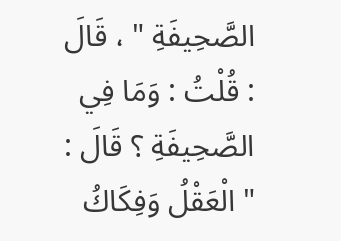الصَّحِيفَةِ " ، قَالَ : قُلْتُ : وَمَا فِي الصَّحِيفَةِ ؟ قَالَ : " الْعَقْلُ وَفِكَاكُ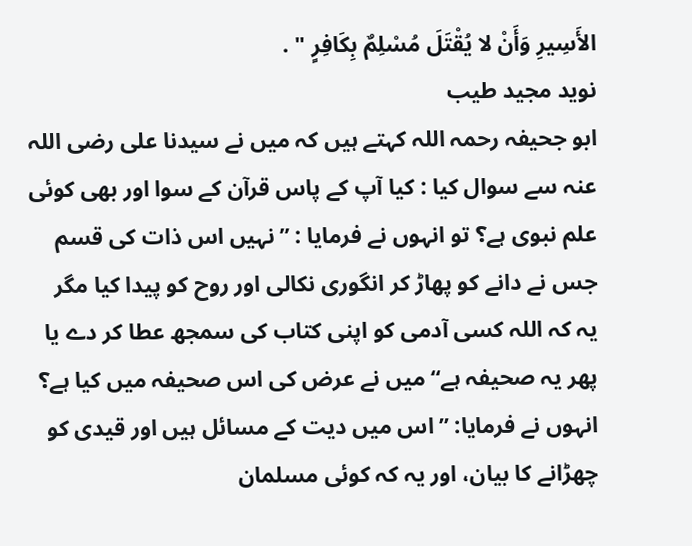الأَسِيرِ وَأَنْ لا يُقْتَلَ مُسْلِمٌ بِكَافِرٍ " .
نوید مجید طیب
ابو جحیفہ رحمہ اللہ کہتے ہیں کہ میں نے سیدنا علی رضی اللہ عنہ سے سوال کیا : کیا آپ کے پاس قرآن کے سوا اور بھی کوئی علم نبوی ہے؟ تو انہوں نے فرمایا : ”نہیں اس ذات کی قسم جس نے دانے کو پھاڑ کر انگوری نکالی اور روح کو پیدا کیا مگر یہ کہ اللہ کسی آدمی کو اپنی کتاب کی سمجھ عطا کر دے یا پھر یہ صحیفہ ہے“ میں نے عرض کی اس صحیفہ میں کیا ہے؟ انہوں نے فرمایا: ”اس میں دیت کے مسائل ہیں اور قیدی کو چھڑانے کا بیان، اور یہ کہ کوئی مسلمان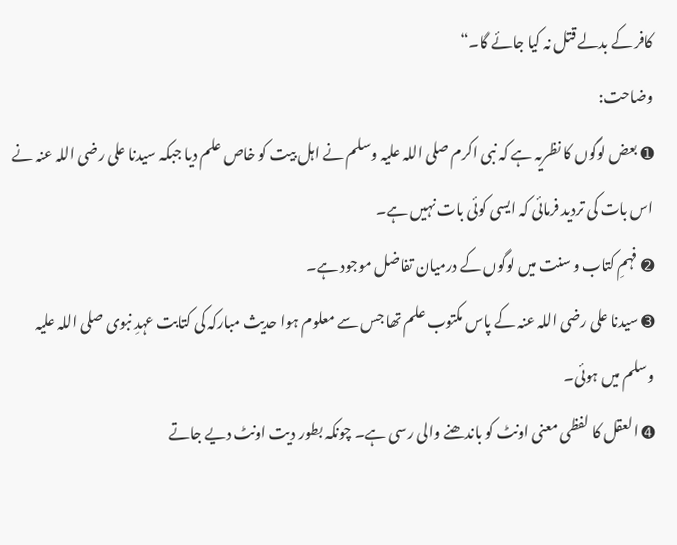کافر کے بدلے قتل نہ کیا جائے گا۔“
وضاحت:
➊ بعض لوگوں کا نظریہ ہے کہ نبی اکرم صلی اللہ علیہ وسلم نے اہل بیت کو خاص علم دیا جبکہ سیدنا علی رضی اللہ عنہ نے اس بات کی تردید فرمائی کہ ایسی کوئی بات نہیں ہے۔
➋ فہمِ کتاب و سنت میں لوگوں کے درمیان تفاضل موجود ہے۔
➌ سیدنا علی رضی اللہ عنہ کے پاس مکتوب علم تھا جس سے معلوم ہوا حدیث مبارکہ کی کتابت عہدِ نبوی صلی اللہ علیہ وسلم میں ہوئی۔
➍ العقل کا لفظی معنی اونٹ کو باندھنے والی رسی ہے۔ چونکہ بطور دیت اونٹ دیے جاتے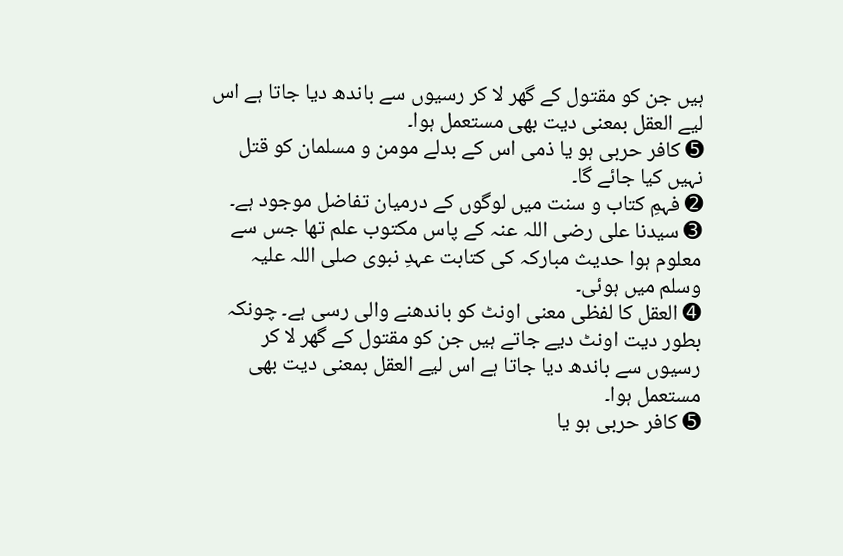ہیں جن کو مقتول کے گھر لا کر رسیوں سے باندھ دیا جاتا ہے اس لیے العقل بمعنی دیت بھی مستعمل ہوا۔
➎ کافر حربی ہو یا ذمی اس کے بدلے مومن و مسلمان کو قتل نہیں کیا جائے گا۔
➋ فہمِ کتاب و سنت میں لوگوں کے درمیان تفاضل موجود ہے۔
➌ سیدنا علی رضی اللہ عنہ کے پاس مکتوب علم تھا جس سے معلوم ہوا حدیث مبارکہ کی کتابت عہدِ نبوی صلی اللہ علیہ وسلم میں ہوئی۔
➍ العقل کا لفظی معنی اونٹ کو باندھنے والی رسی ہے۔ چونکہ بطور دیت اونٹ دیے جاتے ہیں جن کو مقتول کے گھر لا کر رسیوں سے باندھ دیا جاتا ہے اس لیے العقل بمعنی دیت بھی مستعمل ہوا۔
➎ کافر حربی ہو یا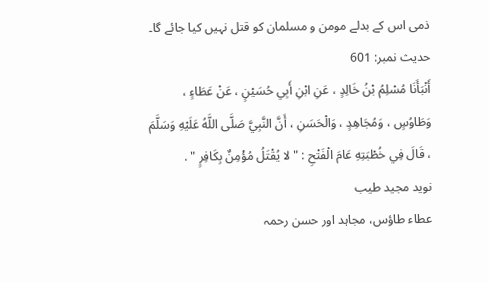ذمی اس کے بدلے مومن و مسلمان کو قتل نہیں کیا جائے گا۔
حدیث نمبر: 601
أَنْبَأَنَا مُسْلِمُ بْنُ خَالِدٍ ، عَنِ ابْنِ أَبِي حُسَيْنٍ ، عَنْ عَطَاءٍ ، وَطَاوُسٍ ، وَمُجَاهِدٍ ، وَالْحَسَنِ ، أَنَّ النَّبِيَّ صَلَّى اللَّهُ عَلَيْهِ وَسَلَّمَ ، قَالَ فِي خُطْبَتِهِ عَامَ الْفَتْحِ : " لا يُقْتَلُ مُؤْمِنٌ بِكَافِرٍ " .
نوید مجید طیب
عطاء طاؤس، مجاہد اور حسن رحمہ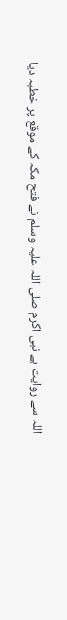اللہ سے روایت ہے نبی اکرم صلی اللہ علیہ وسلم نے فتح مکہ کے موقع پر خطبہ دیا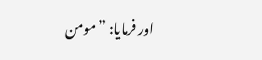اور فرمایا: ”مومن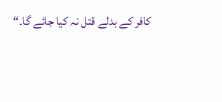کافر کے بدلے قتل نہ کیا جائے گا۔“